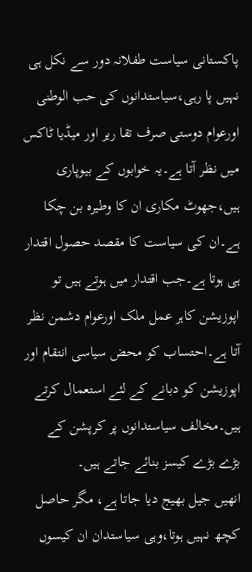پاکستانی سیاست طفلانہ دور سے نکل ہی نہیں پا رہی،سیاستدانوں کی حب الوطنی اورعوام دوستی صرف تقا ریر اور میڈیا ٹاکس میں نظر آتا ہے۔یہ خوابوں کے بیوپاری ہیں،جھوٹ مکاری ان کا وطیرہ بن چکا ہے۔ان کی سیاست کا مقصد حصول اقتدار ہی ہوتا ہے۔جب اقتدار میں ہوتے ہیں تو اپوزیشن کاہر عمل ملک اورعوام دشمن نظر آتا ہے۔احتساب کو محض سیاسی انتقام اور اپوزیشن کو دبانے کے لئے استعمال کرتے ہیں۔مخالف سیاستدانوں پر کرپشن کے بڑے بڑے کیسز بنائے جاتے ہیں۔
انھیں جیل بھیج دیا جاتا ہے، مگر حاصل کچھ نہیں ہوتا،وہی سیاستدان ان کیسوں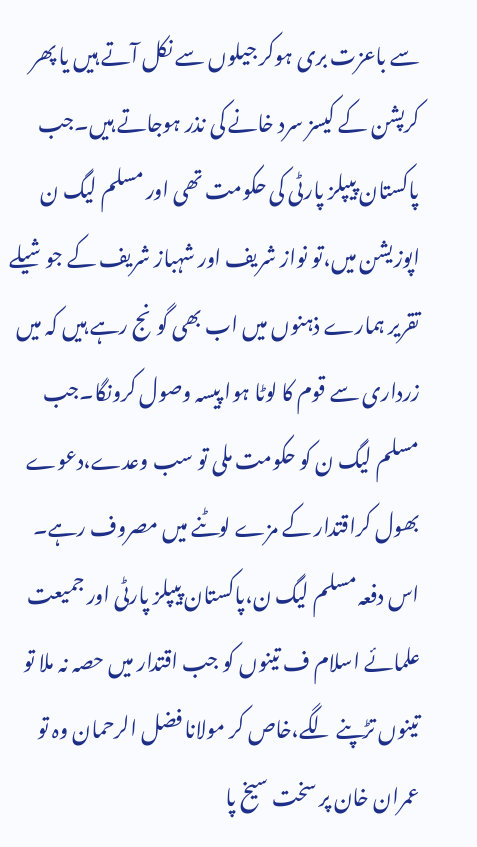سے باعزت بری ہوکر جیلوں سے نکل آتے ہیں یا پھر کرپشن کے کیسز سرد خانے کی نذر ہوجاتے ہیں۔جب پاکستان پیپلز پارٹی کی حکومت تھی اور مسلم لیگ ن اپوزیشن میں،تو نواز شریف اور شہباز شریف کے جوشیلے تقریر ہمارے ذہنوں میں اب بھی گونج رہے ہیں کہ میں زرداری سے قوم کا لوٹا ہوا پیسہ وصول کرونگا۔جب مسلم لیگ ن کو حکومت ملی تو سب وعدے،دعوے بھول کراقتدار کے مزے لوٹنے میں مصروف رہے۔
اس دفعہ مسلم لیگ ن،پاکستان پیپلز پارٹی اور جمیعت علمائے اسلام ف تینوں کو جب اقتدار میں حصہ نہ ملا تو تینوں تڑپنے لگے،خاص کر مولانا فضل الرحمان وہ تو عمران خان پر سخت سیخ پا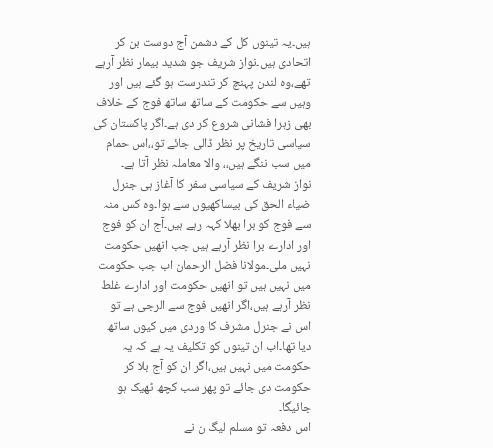ہیں۔یہ تینوں کل کے دشمن آج دوست بن کر اتحادی ہیں۔نواز شریف جو شدید بیمار نظر آرہے تھے،وہ لندن پہنچ کر تندرست ہو گئے ہیں اور وہیں سے حکومت کے ساتھ ساتھ فوج کے خلاف بھی زہرا فشانی شروع کر دی ہے۔اگر پاکستان کی سیاسی تاریخ پر نظر ڈالی جائے تو،،اس حمام میں سب ننگے ہیں،، والا معاملہ نظر آتا ہے۔
نواز شریف کے سیاسی سفر کا آغاز ہی جنرل ضیاء الحق کی بیساکھیوں سے ہوا۔وہ کس منہ سے فوج کو برا بھلا کہہ رہے ہیں۔آج ان کو فوج اور ادارے برا نظر آرہے ہیں جب انھیں حکومت نہیں ملی۔مولانا فضل الرحمان اب جب حکومت میں نہیں ہیں تو انھیں حکومت اور ادارے غلط نظر آرہے ہیں،اگر انھیں فوج سے الرجی ہے تو اس نے جنرل مشرف کا وردی میں کیوں ساتھ دیا تھا۔اب ان تینوں کو تکلیف یہ ہے کہ یہ حکومت میں نہیں ہیں،اگر ان کو آج بلا کر حکومت دی جائے تو پھر سب کچھ ٹھیک ہو جائیگا۔
اس دفعہ تو مسلم لیگ ن نے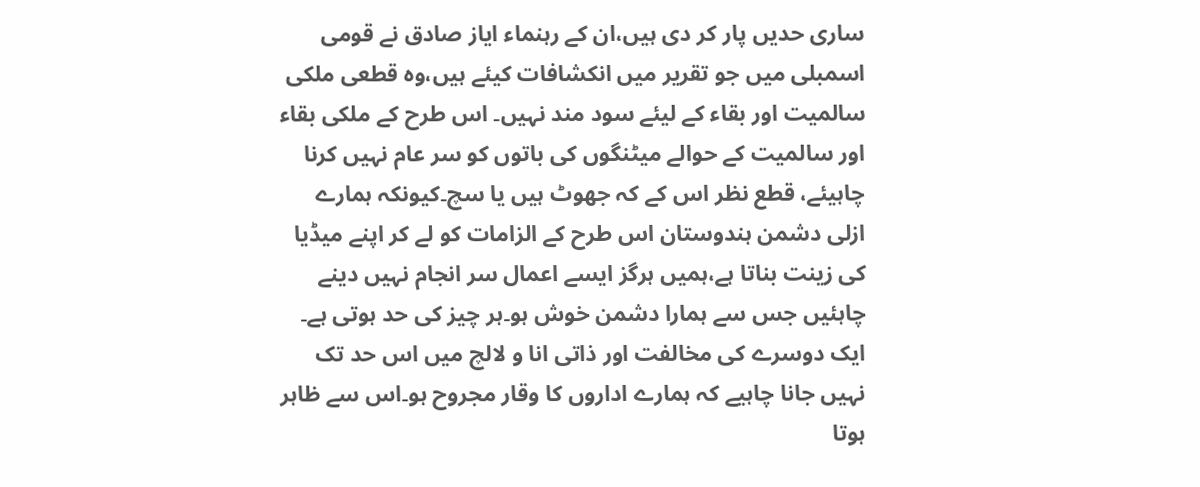ساری حدیں پار کر دی ہیں،ان کے رہنماء ایاز صادق نے قومی اسمبلی میں جو تقریر میں انکشافات کیئے ہیں،وہ قطعی ملکی سالمیت اور بقاء کے لیئے سود مند نہیں۔ اس طرح کے ملکی بقاء اور سالمیت کے حوالے میٹنگوں کی باتوں کو سر عام نہیں کرنا چاہیئے، قطع نظر اس کے کہ جھوٹ ہیں یا سچ۔کیونکہ ہمارے ازلی دشمن ہندوستان اس طرح کے الزامات کو لے کر اپنے میڈیا کی زینت بناتا ہے،ہمیں ہرگز ایسے اعمال سر انجام نہیں دینے چاہئیں جس سے ہمارا دشمن خوش ہو۔ہر چیز کی حد ہوتی ہے۔
ایک دوسرے کی مخالفت اور ذاتی انا و لالچ میں اس حد تک نہیں جانا چاہیے کہ ہمارے اداروں کا وقار مجروح ہو۔اس سے ظاہر ہوتا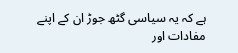ہے کہ یہ سیاسی گٹھ جوڑ ان کے اپنے مفادات اور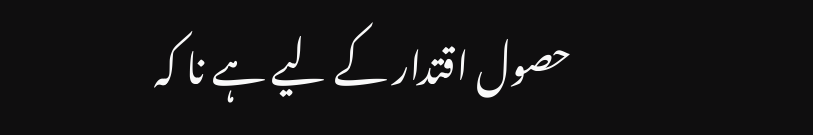حصول اقتدار کے لیے ہے نا کہ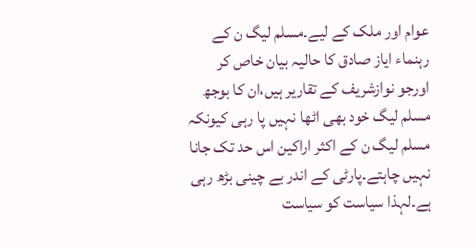عوام اور ملک کے لیے۔مسلم لیگ ن کے رہنماء ایاز صادق کا حالیہ بیان خاص کر اورجو نوازشریف کے تقاریر ہیں،ان کا بوجھ مسلم لیگ خود بھی اٹھا نہیں پا رہی کیونکہ مسلم لیگ ن کے اکثر اراکین اس حد تک جانا نہیں چاہتے۔پارٹی کے اندر بے چینی بڑھ رہی ہے۔لہذا سیاست کو سیاست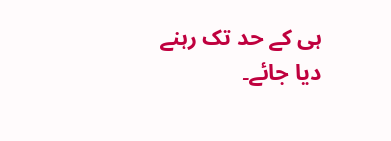ہی کے حد تک رہنے دیا جائے۔